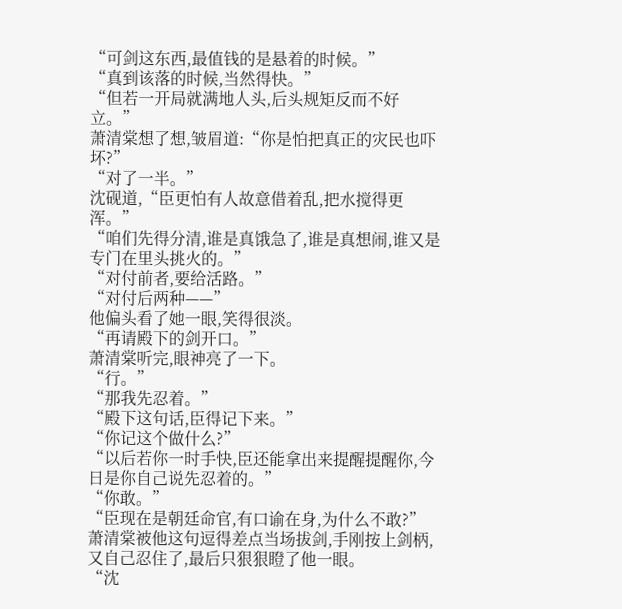“可剑这东西,最值钱的是悬着的时候。”
“真到该落的时候,当然得快。”
“但若一开局就满地人头,后头规矩反而不好立。”
萧清棠想了想,皱眉道:“你是怕把真正的灾民也吓坏?”
“对了一半。”
沈砚道,“臣更怕有人故意借着乱,把水搅得更浑。”
“咱们先得分清,谁是真饿急了,谁是真想闹,谁又是专门在里头挑火的。”
“对付前者,要给活路。”
“对付后两种——”
他偏头看了她一眼,笑得很淡。
“再请殿下的剑开口。”
萧清棠听完,眼神亮了一下。
“行。”
“那我先忍着。”
“殿下这句话,臣得记下来。”
“你记这个做什么?”
“以后若你一时手快,臣还能拿出来提醒提醒你,今日是你自己说先忍着的。”
“你敢。”
“臣现在是朝廷命官,有口谕在身,为什么不敢?”
萧清棠被他这句逗得差点当场拔剑,手刚按上剑柄,又自己忍住了,最后只狠狠瞪了他一眼。
“沈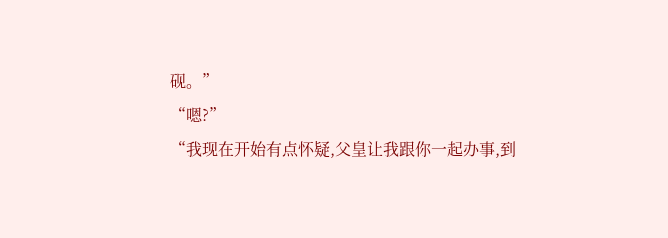砚。”
“嗯?”
“我现在开始有点怀疑,父皇让我跟你一起办事,到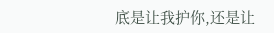底是让我护你,还是让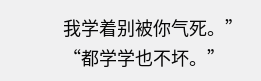我学着别被你气死。”
“都学学也不坏。”